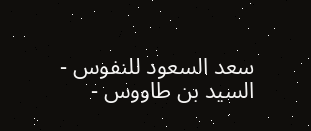سعد السعود للنفوس - السيد بن طاووس -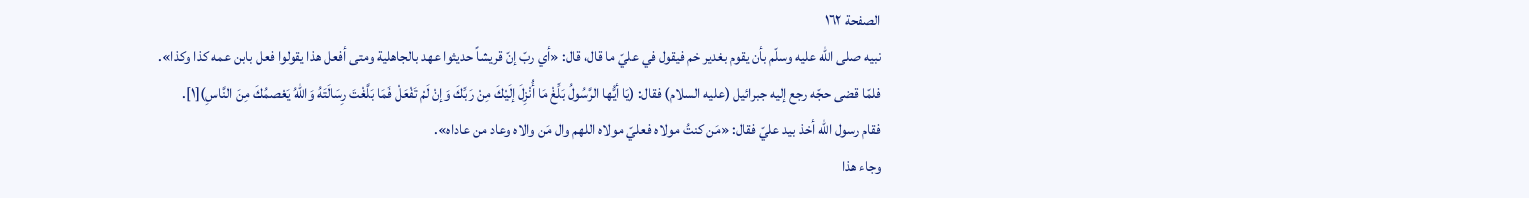الصفحة ١٦٢
نبيه صلى الله عليه وسلّم بأن يقوم بغدير خم فيقول في عليّ ما قال، قال: «أي ربّ إنّ قريشاً حديثوا عهد بالجاهلية ومتى أفعل هذا يقولوا فعل بابن عمه كذا وكذا».
فلمّا قضى حجّه رجع إليه جبرائيل (عليه السلام) فقال: (يَا أيُّها الرَّسُولُ بَلِّغْ مَا أُنْزِلَ إلَيْكَ مِنْ رَبِّكَ وَإنْ لَمْ تَفْعَلْ فَمَا بَلَّغْتَ رِسَالَتَهُ وَاللهُ يَعْصمُكَ مِنَ النَّاسِ)[١].
فقام رسول الله أخذ بيد عليّ فقال: «مَن كنتُ مولاه فعليّ مولاه اللهم وال مَن والاه وعاد من عاداه».
وجاء هذا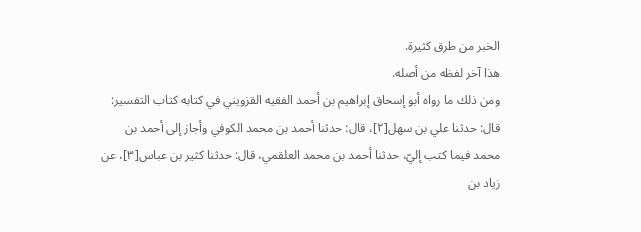الخبر من طرق كثيرة.
هذا آخر لفظه من أصله.
ومن ذلك ما رواه أبو إسحاق إبراهيم بن أحمد الفقيه القزويني في كتابه كتاب التفسير:
قال: حدثنا علي بن سهل[٢]، قال: حدثنا أحمد بن محمد الكوفي وأجاز إلى أحمد بن محمد فيما كتب إليّ، حدثنا أحمد بن محمد العلقمي، قال: حدثنا كثير بن عباس[٣]، عن زياد بن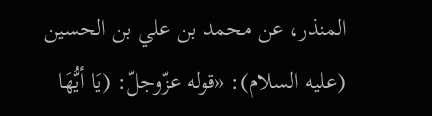المنذر، عن محمد بن علي بن الحسين (عليه السلام): «قوله عزّوجلّ: (يَا أيُّهَا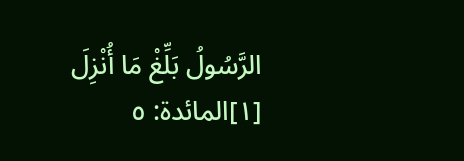الرَّسُولُ بَلِّغْ مَا أُنْزِلَ
[١]المائدة: ٥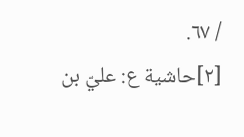/ ٦٧.
[٢]حاشية ع: عليّ بن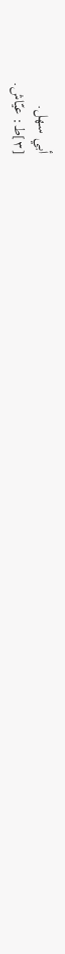أبي سهل.
[٣]ط: عيّاش.